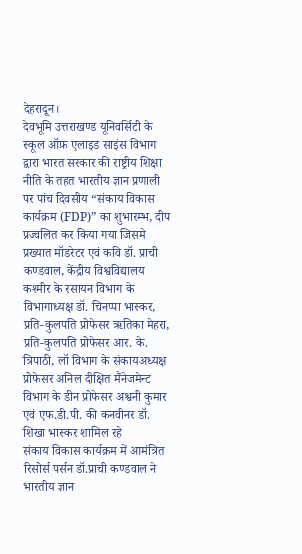देहरादून।
देवभूमि उत्तराखण्ड यूनिवर्सिटी के स्कूल ऑफ़ एलाइड साइंस विभाग द्वारा भारत सरकार की राष्ट्रीय शिक्षा नीति के तहत भारतीय ज्ञान प्रणाली पर पांच दिवसीय “संकाय विकास कार्यक्रम (FDP)” का शुभारम्भ, दीप प्रज्वलित कर किया गया जिसमे प्रख्यात मॉडरेटर एवं कवि डॉ. प्राची कण्डवाल, केंद्रीय विश्वविद्यालय कश्मीर के रसायन विभाग के विभागाध्यक्ष डॉ. चिनप्पा भास्कर, प्रति-कुलपति प्रोफेसर ऋतिका मेहरा, प्रति-कुलपति प्रोफेसर आर. के. त्रिपाठी, लॉ विभाग के संकायअध्यक्ष प्रोफेसर अनिल दीक्षित मैंनेजमेन्ट विभाग के डीन प्रोफेसर अश्वनी कुमार एवं एफ.डी.पी. की कनवीनर डॉ. शिखा भास्कर शामिल रहे
संकाय विकास कार्यक्रम में आमंत्रित रिसोर्स पर्सन डॉ.प्राची कण्डवाल ने भारतीय ज्ञान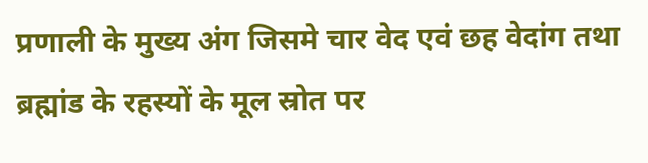प्रणाली के मुख्य अंग जिसमे चार वेद एवं छह वेदांग तथा ब्रह्मांड के रहस्यों के मूल स्रोत पर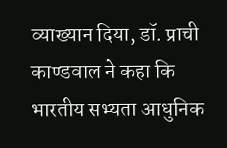व्याख्यान दिया, डॉ. प्राची काण्डवाल ने कहा कि भारतीय सभ्यता आधुनिक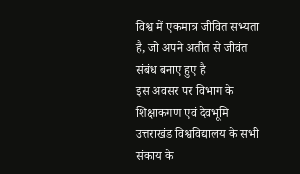विश्व में एकमात्र जीवित सभ्यता है, जो अपने अतीत से जीवंत संबंध बनाए हुए है
इस अवसर पर विभाग के शिक्षाकगण एवं देवभूमि उत्तराखंड विश्वविद्यालय के सभी संकाय के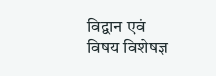विद्वान एवं विषय विशेषज्ञ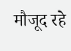मौजूद रहे